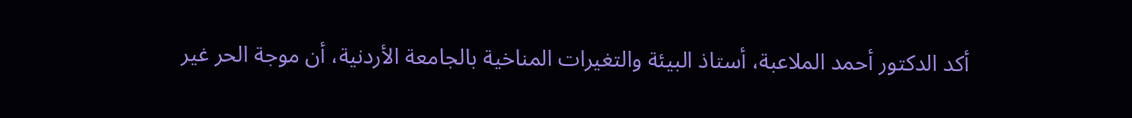أكد الدكتور أحمد الملاعبة، أستاذ البيئة والتغيرات المناخية بالجامعة الأردنية، أن موجة الحر غير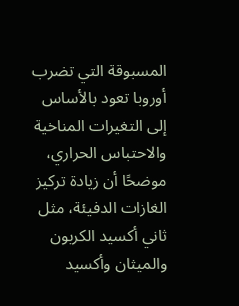المسبوقة التي تضرب أوروبا تعود بالأساس إلى التغيرات المناخية والاحتباس الحراري، موضحًا أن زيادة تركيز الغازات الدفيئة، مثل ثاني أكسيد الكربون والميثان وأكسيد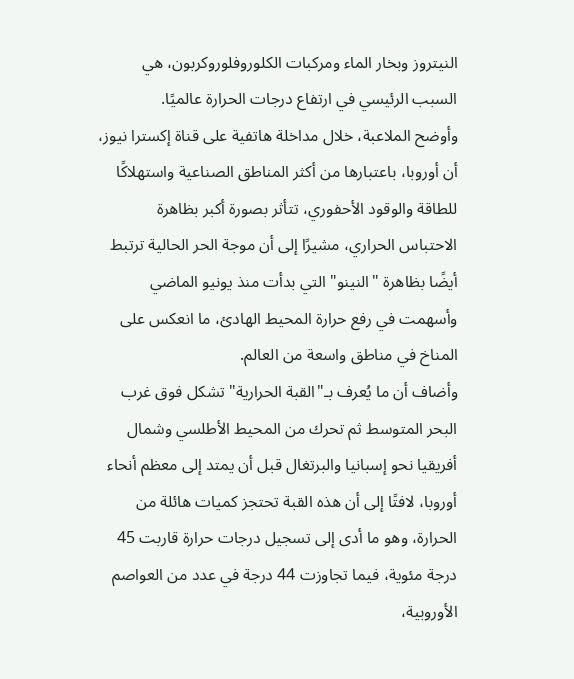النيتروز وبخار الماء ومركبات الكلوروفلوروكربون، هي السبب الرئيسي في ارتفاع درجات الحرارة عالميًا.
وأوضح الملاعبة، خلال مداخلة هاتفية على قناة إكسترا نيوز، أن أوروبا، باعتبارها من أكثر المناطق الصناعية واستهلاكًا للطاقة والوقود الأحفوري، تتأثر بصورة أكبر بظاهرة الاحتباس الحراري، مشيرًا إلى أن موجة الحر الحالية ترتبط أيضًا بظاهرة "النينو" التي بدأت منذ يونيو الماضي وأسهمت في رفع حرارة المحيط الهادئ، ما انعكس على المناخ في مناطق واسعة من العالم.
وأضاف أن ما يُعرف بـ"القبة الحرارية" تشكل فوق غرب البحر المتوسط ثم تحرك من المحيط الأطلسي وشمال أفريقيا نحو إسبانيا والبرتغال قبل أن يمتد إلى معظم أنحاء أوروبا، لافتًا إلى أن هذه القبة تحتجز كميات هائلة من الحرارة، وهو ما أدى إلى تسجيل درجات حرارة قاربت 45 درجة مئوية، فيما تجاوزت 44 درجة في عدد من العواصم الأوروبية،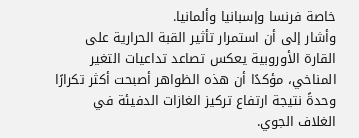خاصة فرنسا وإسبانيا وألمانيا.
وأشار إلى أن استمرار تأثير القبة الحرارية على القارة الأوروبية يعكس تصاعد تداعيات التغير المناخي، مؤكدًا أن هذه الظواهر أصبحت أكثر تكرارًا وحدةً نتيجة ارتفاع تركيز الغازات الدفيئة في الغلاف الجوي.